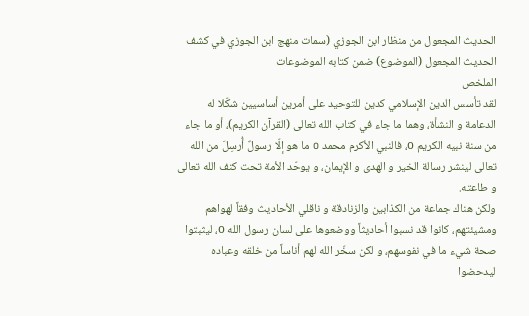الحديث المجعول من منظار ابن الجوزي (سمات منهج ابن الجوزي في كشف الحديث المجعول (الموضوع) ضمن كتابه الموضوعات
الملخص
لقد تأسس الدين الإسلامي كدين للتوحيد على أمرين أساسيين شكّلا له الدعامة و النشأة، وهما ما جاء في كتاب الله تعالى (القرآن الكريم)، أو ما جاء من سنة نبيه الكريم o، فالنبي الأكرم محمد o ما هو إلّا رسولٌ أُرسِلَ من الله تعالى لينشر رسالة الخير و الهدى و الإيمان، و يوحّد الأمة تحت كنف الله تعالى و طاعته.
ولكن هناك جماعة من الكذابين والزنادقة و ناقلي الأحاديث وفقاً لهواهم ومشيئتهم، كانوا قد نسبوا أحاديثاً ووضعوها على لسان رسول الله o، ليثبتوا صحة شيء ما في نفوسهم، و لكن سخّر الله لهم أناساً من خلقه وعباده ليدحضوا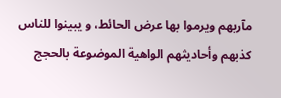مآربهم ويرموا بها عرض الحائط، و يبينوا للناس كذبهم وأحاديثهم الواهية الموضوعة بالحجج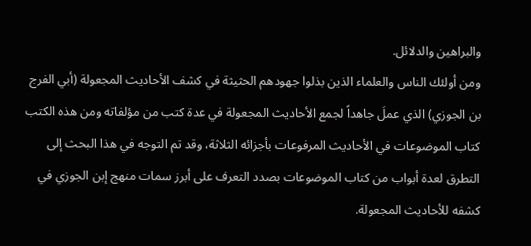والبراهين والدلائل.
ومن أولئك الناس والعلماء الذين بذلوا جهودهم الحثيثة في كشف الأحاديث المجعولة (أبي الفرج بن الجوزي) الذي عملَ جاهداً لجمع الأحاديث المجعولة في عدة كتب من مؤلفاته ومن هذه الكتب كتاب الموضوعات في الأحاديث المرفوعات بأجزائه الثلاثة، وقد تم التوجه في هذا البحث إلى التطرق لعدة أبواب من كتاب الموضوعات بصدد التعرف على أبرز سمات منهج إبن الجوزي في كشفه للأحاديث المجعولة.